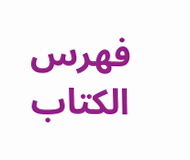فهرس الكتاب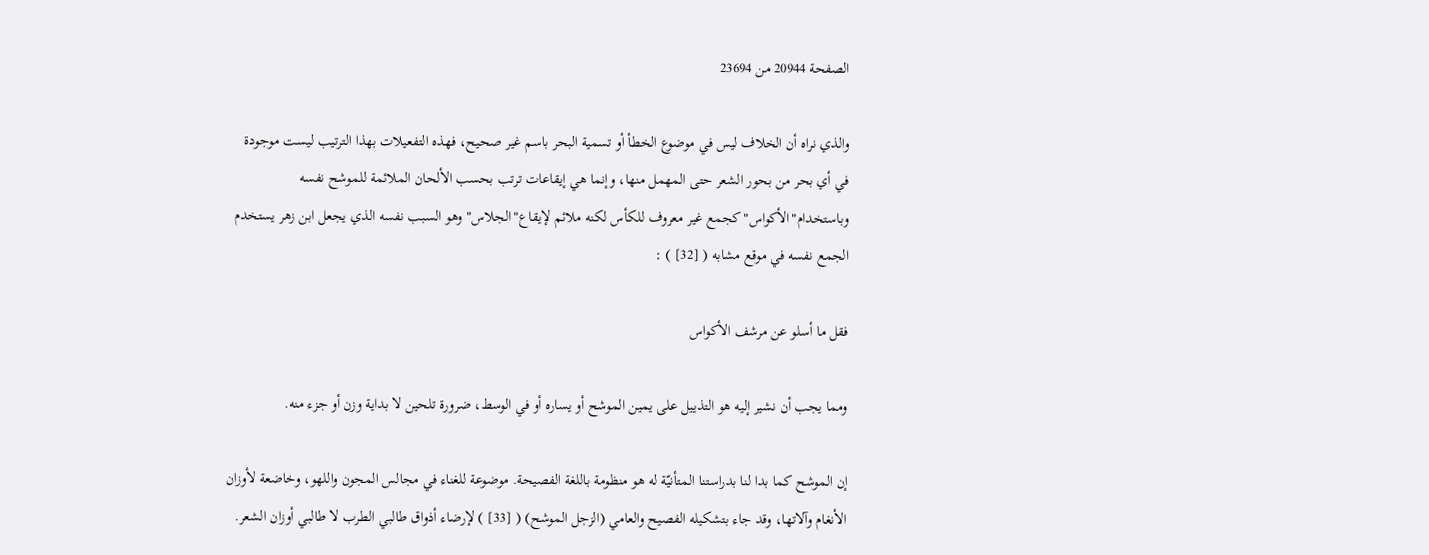الصفحة 20944 من 23694

والذي نراه أن الخلاف ليس في موضوع الخطأ أو تسمية البحر باسم غير صحيح، فهذه التفعيلات بهذا الترتيب ليست موجودة في أي بحر من بحور الشعر حتى المهمل منها، وإنما هي إيقاعات ترتب بحسب الألحان الملائمة للموشح نفسه وباستخدام"الأكواس"كجمع غير معروف للكأس لكنه ملائم لإيقاع"الجلاس"وهو السبب نفسه الذي يجعل ابن زهر يستخدم الجمع نفسه في موقع مشابه ( [32] ) :

فقل ما أسلو عن مرشف الأكواس

ومما يجب أن نشير إليه هو التذييل على يمين الموشح أو يساره أو في الوسط، ضرورة تلحين لا بداية وزن أو جزء منه.

إن الموشح كما بدا لنا بدراستنا المتأنيّة له هو منظومة باللغة الفصيحة. موضوعة للغناء في مجالس المجون واللهو، وخاضعة لأوزان الأنغام وآلاتها، وقد جاء بتشكيله الفصيح والعامي (الزجل الموشح) ( [33] ) لإرضاء أذواق طالبي الطرب لا طالبي أوزان الشعر.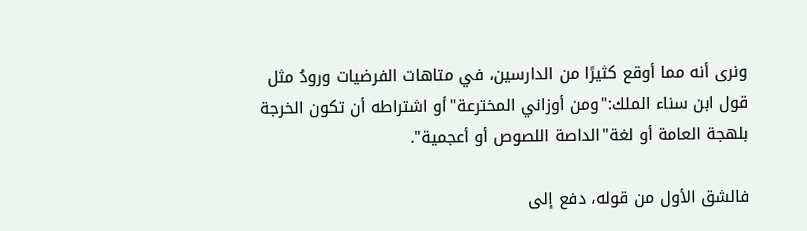ونرى أنه مما أوقع كثيرًا من الدارسين، في متاهات الفرضيات ورودُ مثل قول ابن سناء الملك:"ومن أوزاني المخترعة"أو اشتراطه أن تكون الخرجة بلهجة العامة أو لغة"الداصة اللصوص أو أعجمية".

فالشق الأول من قوله، دفع إلى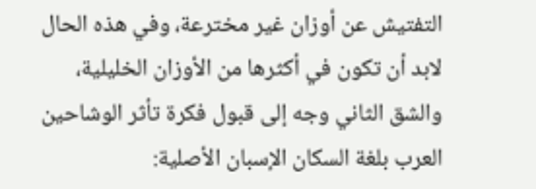التفتيش عن أوزان غير مخترعة، وفي هذه الحال لابد أن تكون في أكثرها من الأوزان الخليلية، والشق الثاني وجه إلى قبول فكرة تأثر الوشاحين العرب بلغة السكان الإسبان الأصلية: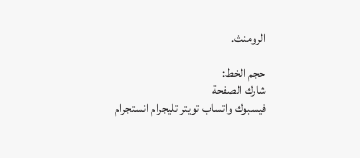الرومنث.

حجم الخط:
شارك الصفحة
فيسبوك واتساب تويتر تليجرام انستجرام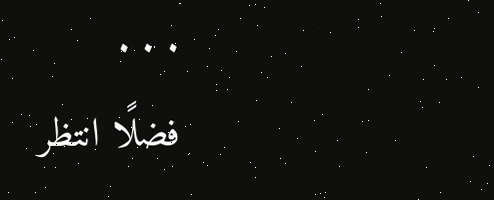. . .
فضلًا انتظر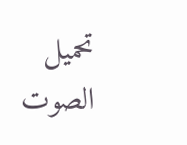تحميل الصوت